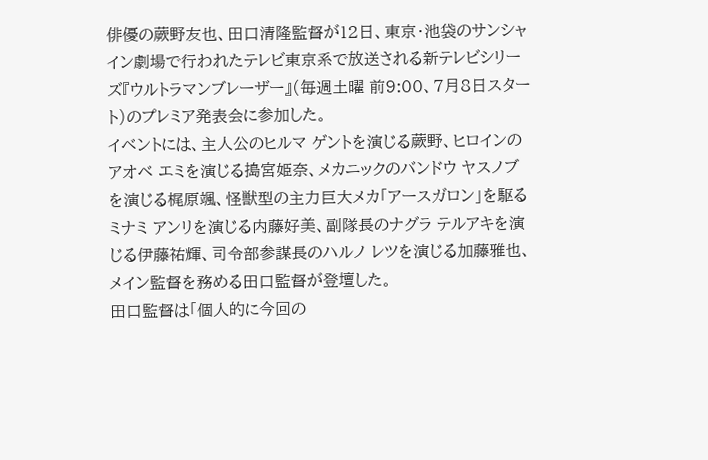俳優の蕨野友也、田口清隆監督が12日、東京・池袋のサンシャイン劇場で行われたテレビ東京系で放送される新テレビシリーズ『ウルトラマンブレーザー』(毎週土曜 前9:00、7月8日スタート)のプレミア発表会に参加した。
イベントには、主人公のヒルマ ゲントを演じる蕨野、ヒロインのアオベ エミを演じる搗宮姫奈、メカニックのバンドウ ヤスノブを演じる梶原颯、怪獣型の主力巨大メカ「アースガロン」を駆るミナミ アンリを演じる内藤好美、副隊長のナグラ テルアキを演じる伊藤祐輝、司令部参謀長のハルノ レツを演じる加藤雅也、メイン監督を務める田口監督が登壇した。
田口監督は「個人的に今回の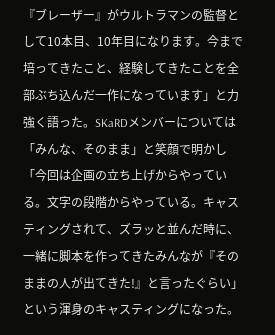『ブレーザー』がウルトラマンの監督として10本目、10年目になります。今まで培ってきたこと、経験してきたことを全部ぶち込んだ一作になっています」と力強く語った。SKaRDメンバーについては「みんな、そのまま」と笑顔で明かし「今回は企画の立ち上げからやっている。文字の段階からやっている。キャスティングされて、ズラッと並んだ時に、一緒に脚本を作ってきたみんなが『そのままの人が出てきた!』と言ったぐらい」という渾身のキャスティングになった。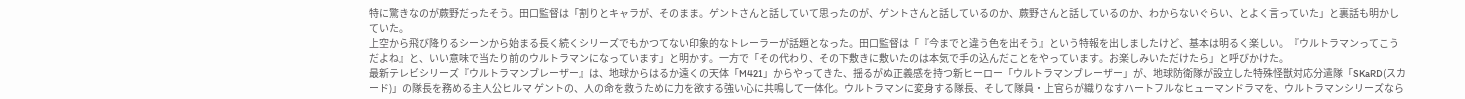特に驚きなのが蕨野だったそう。田口監督は「割りとキャラが、そのまま。ゲントさんと話していて思ったのが、ゲントさんと話しているのか、蕨野さんと話しているのか、わからないぐらい、とよく言っていた」と裏話も明かしていた。
上空から飛び降りるシーンから始まる長く続くシリーズでもかつてない印象的なトレーラーが話題となった。田口監督は「『今までと違う色を出そう』という特報を出しましたけど、基本は明るく楽しい。『ウルトラマンってこうだよね』と、いい意味で当たり前のウルトラマンになっています」と明かす。一方で「その代わり、その下敷きに敷いたのは本気で手の込んだことをやっています。お楽しみいただけたら」と呼びかけた。
最新テレビシリーズ『ウルトラマンブレーザー』は、地球からはるか遠くの天体「M421」からやってきた、揺るがぬ正義感を持つ新ヒーロー「ウルトラマンブレーザー」が、地球防衛隊が設立した特殊怪獣対応分遣隊「SKaRD(スカード)」の隊長を務める主人公ヒルマ ゲントの、人の命を救うために力を欲する強い心に共鳴して一体化。ウルトラマンに変身する隊長、そして隊員・上官らが織りなすハートフルなヒューマンドラマを、ウルトラマンシリーズなら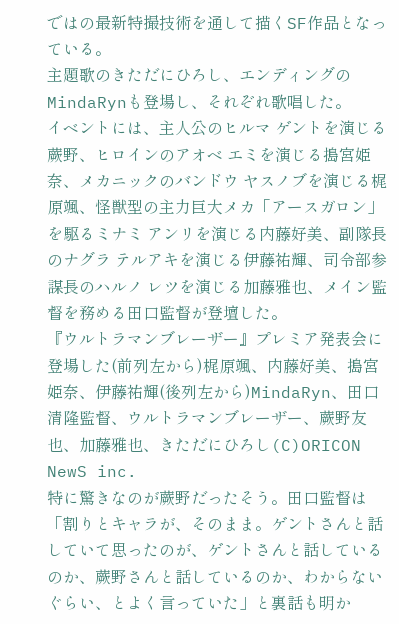ではの最新特撮技術を通して描くSF作品となっている。
主題歌のきただにひろし、エンディングのMindaRynも登場し、それぞれ歌唱した。
イベントには、主人公のヒルマ ゲントを演じる蕨野、ヒロインのアオベ エミを演じる搗宮姫奈、メカニックのバンドウ ヤスノブを演じる梶原颯、怪獣型の主力巨大メカ「アースガロン」を駆るミナミ アンリを演じる内藤好美、副隊長のナグラ テルアキを演じる伊藤祐輝、司令部参謀長のハルノ レツを演じる加藤雅也、メイン監督を務める田口監督が登壇した。
『ウルトラマンブレーザー』プレミア発表会に登場した(前列左から)梶原颯、内藤好美、搗宮姫奈、伊藤祐輝(後列左から)MindaRyn、田口清隆監督、ウルトラマンブレーザー、蕨野友也、加藤雅也、きただにひろし(C)ORICON NewS inc.
特に驚きなのが蕨野だったそう。田口監督は「割りとキャラが、そのまま。ゲントさんと話していて思ったのが、ゲントさんと話しているのか、蕨野さんと話しているのか、わからないぐらい、とよく言っていた」と裏話も明か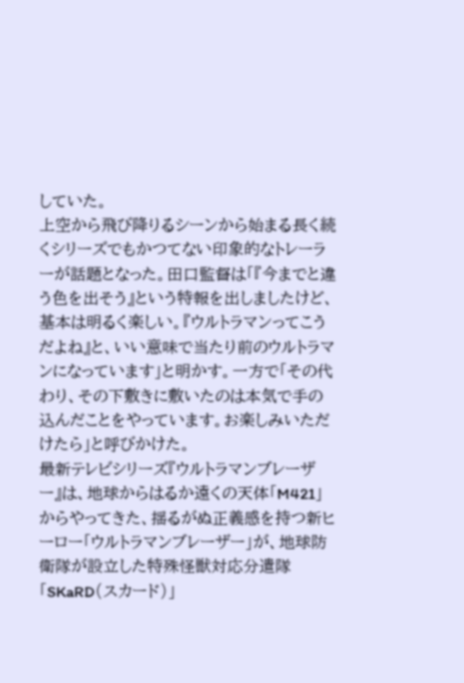していた。
上空から飛び降りるシーンから始まる長く続くシリーズでもかつてない印象的なトレーラーが話題となった。田口監督は「『今までと違う色を出そう』という特報を出しましたけど、基本は明るく楽しい。『ウルトラマンってこうだよね』と、いい意味で当たり前のウルトラマンになっています」と明かす。一方で「その代わり、その下敷きに敷いたのは本気で手の込んだことをやっています。お楽しみいただけたら」と呼びかけた。
最新テレビシリーズ『ウルトラマンブレーザー』は、地球からはるか遠くの天体「M421」からやってきた、揺るがぬ正義感を持つ新ヒーロー「ウルトラマンブレーザー」が、地球防衛隊が設立した特殊怪獣対応分遣隊「SKaRD(スカード)」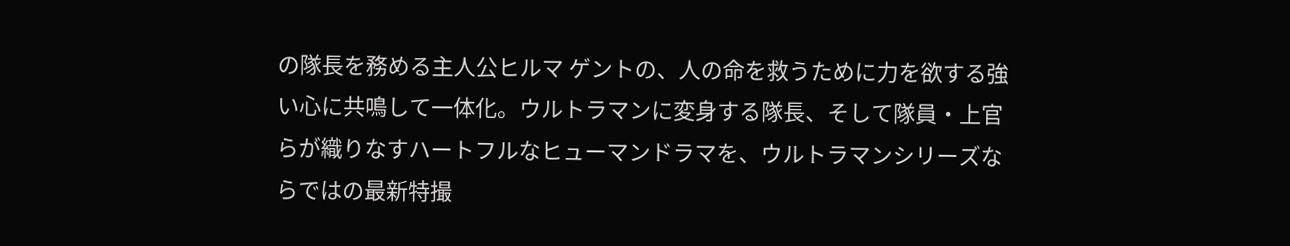の隊長を務める主人公ヒルマ ゲントの、人の命を救うために力を欲する強い心に共鳴して一体化。ウルトラマンに変身する隊長、そして隊員・上官らが織りなすハートフルなヒューマンドラマを、ウルトラマンシリーズならではの最新特撮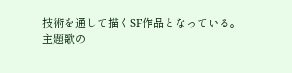技術を通して描くSF作品となっている。
主題歌の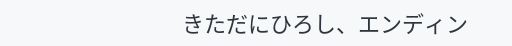きただにひろし、エンディン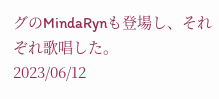グのMindaRynも登場し、それぞれ歌唱した。
2023/06/12